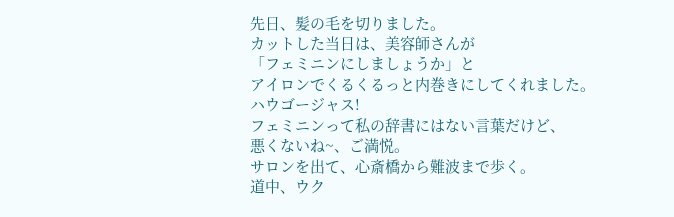先日、髪の毛を切りました。
カットした当日は、美容師さんが
「フェミニンにしましょうか」と
アイロンでくるくるっと内巻きにしてくれました。
ハウゴージャス!
フェミニンって私の辞書にはない言葉だけど、
悪くないね~、ご満悦。
サロンを出て、心斎橋から難波まで歩く。
道中、ウク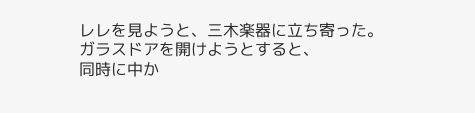レレを見ようと、三木楽器に立ち寄った。
ガラスドアを開けようとすると、
同時に中か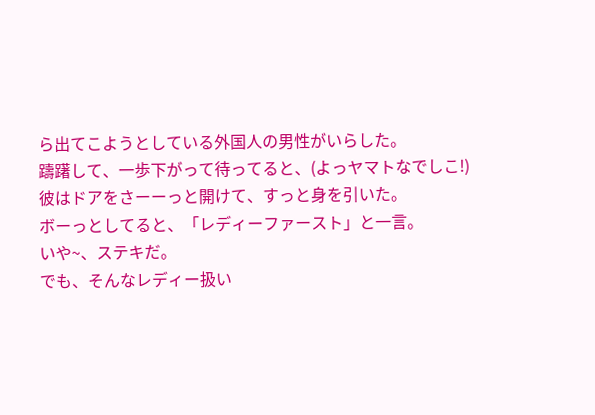ら出てこようとしている外国人の男性がいらした。
躊躇して、一歩下がって待ってると、(よっヤマトなでしこ!)
彼はドアをさーーっと開けて、すっと身を引いた。
ボーっとしてると、「レディーファースト」と一言。
いや~、ステキだ。
でも、そんなレディー扱い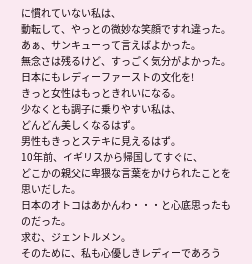に慣れていない私は、
動転して、やっとの微妙な笑顔ですれ違った。
あぁ、サンキューって言えばよかった。
無念さは残るけど、すっごく気分がよかった。
日本にもレディーファーストの文化を!
きっと女性はもっときれいになる。
少なくとも調子に乗りやすい私は、
どんどん美しくなるはず。
男性もきっとステキに見えるはず。
10年前、イギリスから帰国してすぐに、
どこかの親父に卑猥な言葉をかけられたことを思いだした。
日本のオトコはあかんわ・・・と心底思ったものだった。
求む、ジェントルメン。
そのために、私も心優しきレディーであろう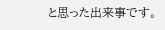と思った出来事です。